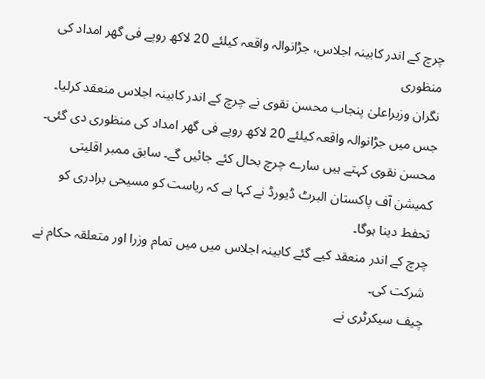چرچ کے اندر کابینہ اجلاس، جڑانوالہ واقعہ کیلئے 20 لاکھ روپے فی گھر امداد کی منظوری
نگران وزیراعلیٰ پنجاب محسن نقوی نے چرچ کے اندر کابینہ اجلاس منعقد کرلیا۔ جس میں جڑانوالہ واقعہ کیلئے 20 لاکھ روپے فی گھر امداد کی منظوری دی گئی۔ محسن نقوی کہتے ہیں سارے چرچ بحال کئے جائیں گے۔ سابق ممبر اقلیتی کمیشن آف پاکستان البرٹ ڈیورڈ نے کہا ہے کہ ریاست کو مسیحی برادری کو تحفط دینا ہوگا۔
چرچ کے اندر منعقد کیے گئے کابینہ اجلاس میں میں تمام وزرا اور متعلقہ حکام نے شرکت کی۔
چیف سیکرٹری نے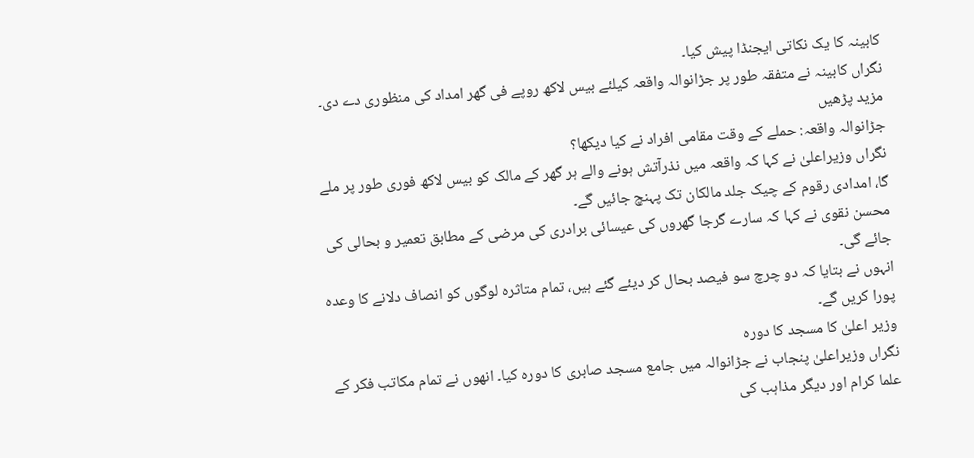کابینہ کا یک نکاتی ایجنڈا پیش کیا۔
نگراں کابینہ نے متفقہ طور پر جڑانوالہ واقعہ کیلئے بیس لاکھ روپے فی گھر امداد کی منظوری دے دی۔
مزید پڑھیں
جڑانوالہ واقعہ: حملے کے وقت مقامی افراد نے کیا دیکھا؟
نگراں وزیراعلیٰ نے کہا کہ واقعہ میں نذرآتش ہونے والے ہر گھر کے مالک کو بیس لاکھ فوری طور پر ملے گا، امدادی رقوم کے چیک جلد مالکان تک پہنچ جائیں گے۔
محسن نقوی نے کہا کہ سارے گرجا گھروں کی عیسائی برادری کی مرضی کے مطابق تعمیر و بحالی کی جائے گی۔
انہوں نے بتایا کہ دو چرچ سو فیصد بحال کر دیئے گئے ہیں، تمام متاثرہ لوگوں کو انصاف دلانے کا وعدہ پورا کریں گے۔
وزیر اعلیٰ کا مسجد کا دورہ
نگراں وزیراعلیٰ پنجاب نے جڑانوالہ میں جامع مسجد صابری کا دورہ کیا۔ انھوں نے تمام مکاتب فکر کے علما کرام اور دیگر مذاہب کی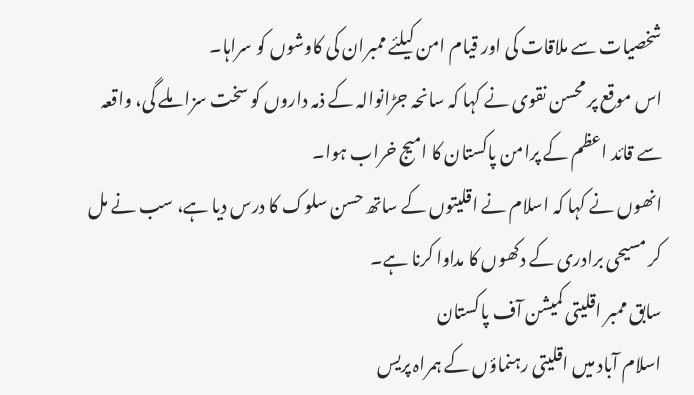شخصیات سے ملاقات کی اور قیام امن کیلئے ممبران کی کاوشوں کو سراہا۔
اس موقع پر محسن نقوی نے کہا کہ سانحہ جڑانوالہ کے ذمہ داروں کو سخت سزا ملے گی، واقعہ سے قائد اعظم کے پرامن پاکستان کا امیج خراب ہوا۔
انھوں نے کہا کہ اسلام نے اقلیتوں کے ساتھ حسن سلوک کا درس دیا ہے، سب نے مل کر مسیحی برادری کے دکھوں کا مداوا کرنا ہے۔
سابق ممبر اقلیتی کمیشن آف پاکستان
اسلام آباد میں اقلیتی رہنماؤں کے ہمراہ پریس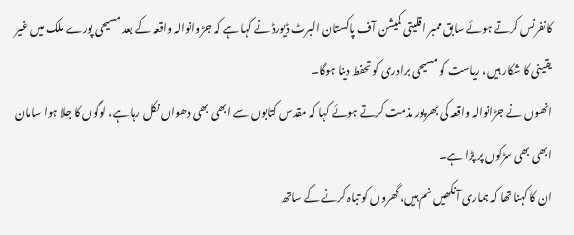کانفرنس کرتے ہوئے سابق ممبر اقلیتی کمیشن آف پاکستان البرٹ ڈیورڈ نے کہا ہے کہ جڑوانوالہ واقعہ کے بعد مسیحی پورے ملک میں غیر یقینی کا شکار ہیں، ریاست کو مسیحی برادری کو تحفط دینا ہوگا۔
انھوں نے جڑانوالہ واقعہ کی بھرپور مذمت کرتے ہوئے کہا کہ مقدس کتابوں سے ابھی بھی دھواں نکل رہا ہے، لوگوں کا جلا ہوا سامان ابھی بھی سڑکوں پر پڑا ہے۔
ان کا کہنا تھا کہ ہماری آنکھیں نم ہیں، گھروں کو تباہ کرنے کے ساتھ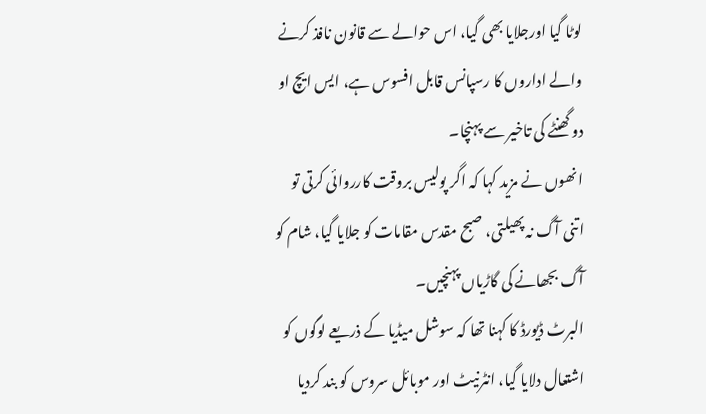لوٹا گیا اورجلایا بھی گیا، اس حوالے سے قانون نافذ کرنے والے اداروں کا رسپانس قابل افسوس ہے، ایس ایچ او دو گھنٹے کی تاخیر سے پہنچا۔
انھوں نے مزید کہا کہ اگر پولیس بروقت کارروائی کرتی تو اتنی آگ نہ پھیلتی، صبح مقدس مقامات کو جلایا گیا، شام کو آگ بجھانے کی گاڑیاں پہنچیں۔
البرٹ ڈیورڈ کا کہنا تھا کہ سوشل میڈیا کے ذریعے لوگوں کو اشتعال دلایا گیا، انٹرنیٹ اور موبائل سروس کو بند کردیا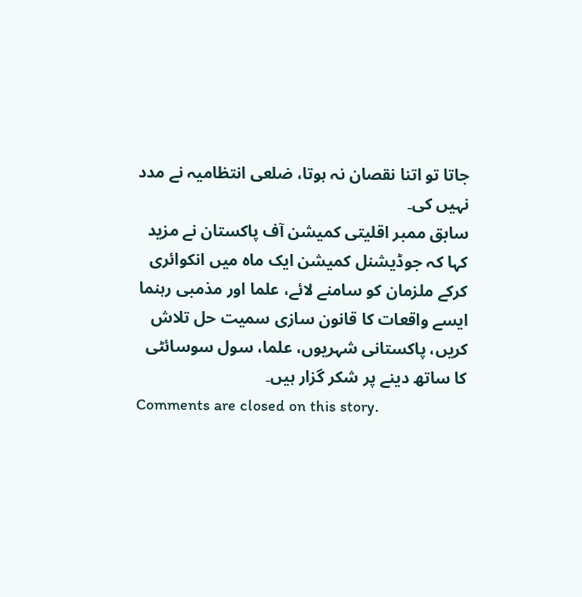جاتا تو اتنا نقصان نہ ہوتا، ضلعی انتظامیہ نے مدد نہیں کی۔
سابق ممبر اقلیتی کمیشن آف پاکستان نے مزید کہا کہ جوڈیشنل کمیشن ایک ماہ میں انکوائری کرکے ملزمان کو سامنے لائے، علما اور مذمبی رہنما ایسے واقعات کا قانون سازی سمیت حل تلاش کریں، پاکستانی شہریوں، علما، سول سوسائٹی کا ساتھ دینے پر شکر گزار ہیں۔
Comments are closed on this story.